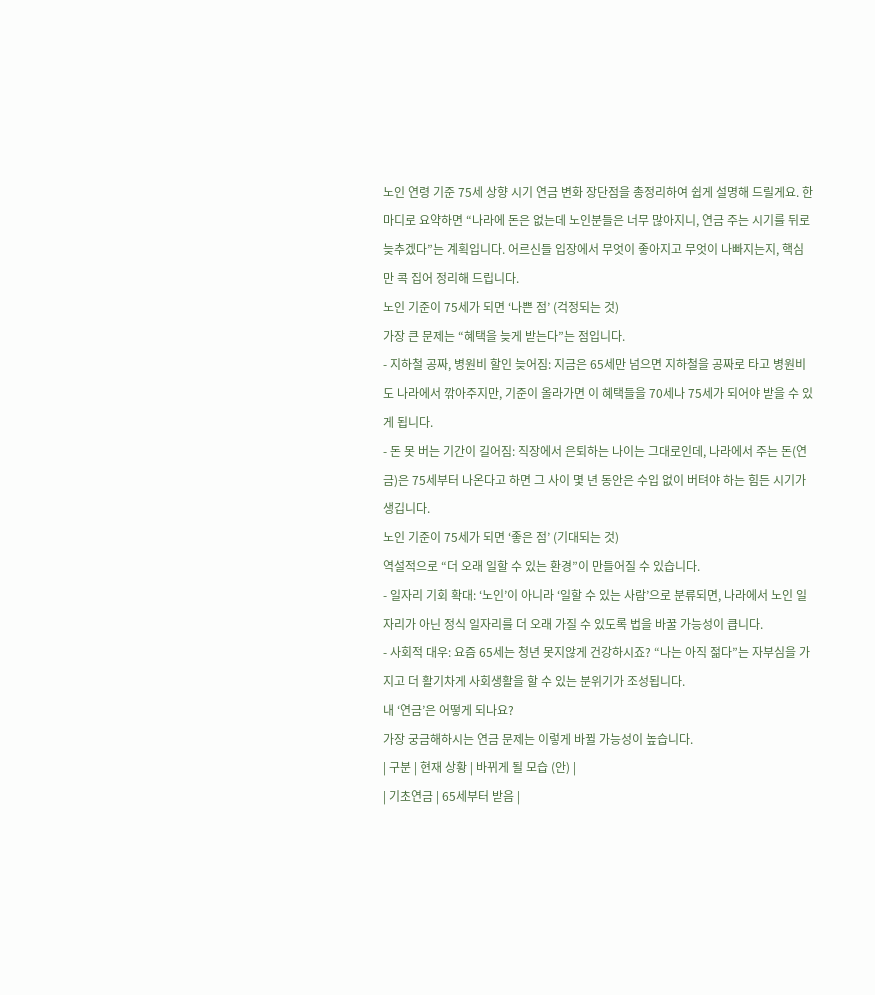노인 연령 기준 75세 상향 시기 연금 변화 장단점을 총정리하여 쉽게 설명해 드릴게요. 한마디로 요약하면 “나라에 돈은 없는데 노인분들은 너무 많아지니, 연금 주는 시기를 뒤로 늦추겠다”는 계획입니다. 어르신들 입장에서 무엇이 좋아지고 무엇이 나빠지는지, 핵심만 콕 집어 정리해 드립니다.
노인 기준이 75세가 되면 ‘나쁜 점’ (걱정되는 것)
가장 큰 문제는 “혜택을 늦게 받는다”는 점입니다.
- 지하철 공짜, 병원비 할인 늦어짐: 지금은 65세만 넘으면 지하철을 공짜로 타고 병원비도 나라에서 깎아주지만, 기준이 올라가면 이 혜택들을 70세나 75세가 되어야 받을 수 있게 됩니다.
- 돈 못 버는 기간이 길어짐: 직장에서 은퇴하는 나이는 그대로인데, 나라에서 주는 돈(연금)은 75세부터 나온다고 하면 그 사이 몇 년 동안은 수입 없이 버텨야 하는 힘든 시기가 생깁니다.
노인 기준이 75세가 되면 ‘좋은 점’ (기대되는 것)
역설적으로 “더 오래 일할 수 있는 환경”이 만들어질 수 있습니다.
- 일자리 기회 확대: ‘노인’이 아니라 ‘일할 수 있는 사람’으로 분류되면, 나라에서 노인 일자리가 아닌 정식 일자리를 더 오래 가질 수 있도록 법을 바꿀 가능성이 큽니다.
- 사회적 대우: 요즘 65세는 청년 못지않게 건강하시죠? “나는 아직 젊다”는 자부심을 가지고 더 활기차게 사회생활을 할 수 있는 분위기가 조성됩니다.
내 ‘연금’은 어떻게 되나요?
가장 궁금해하시는 연금 문제는 이렇게 바뀔 가능성이 높습니다.
| 구분 | 현재 상황 | 바뀌게 될 모습 (안) |
| 기초연금 | 65세부터 받음 |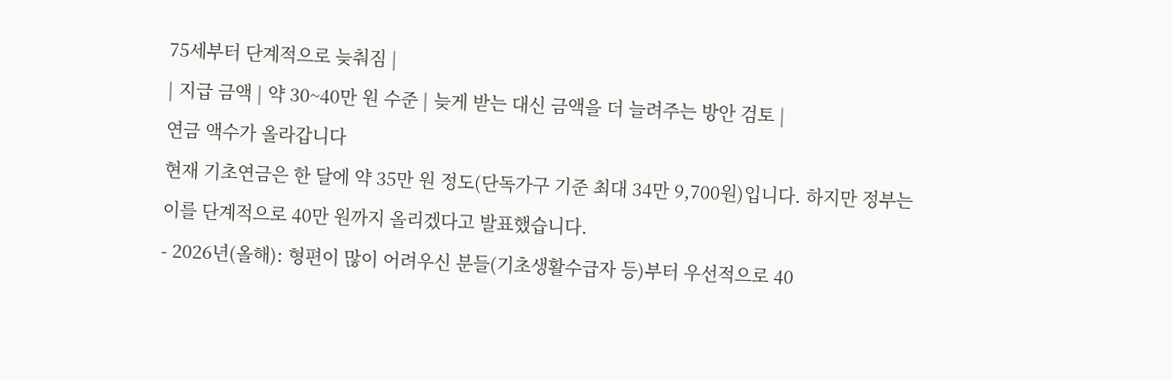75세부터 단계적으로 늦춰짐 |
| 지급 금액 | 약 30~40만 원 수준 | 늦게 받는 대신 금액을 더 늘려주는 방안 검토 |
연금 액수가 올라갑니다
현재 기초연금은 한 달에 약 35만 원 정도(단독가구 기준 최대 34만 9,700원)입니다. 하지만 정부는 이를 단계적으로 40만 원까지 올리겠다고 발표했습니다.
- 2026년(올해): 형편이 많이 어려우신 분들(기초생활수급자 등)부터 우선적으로 40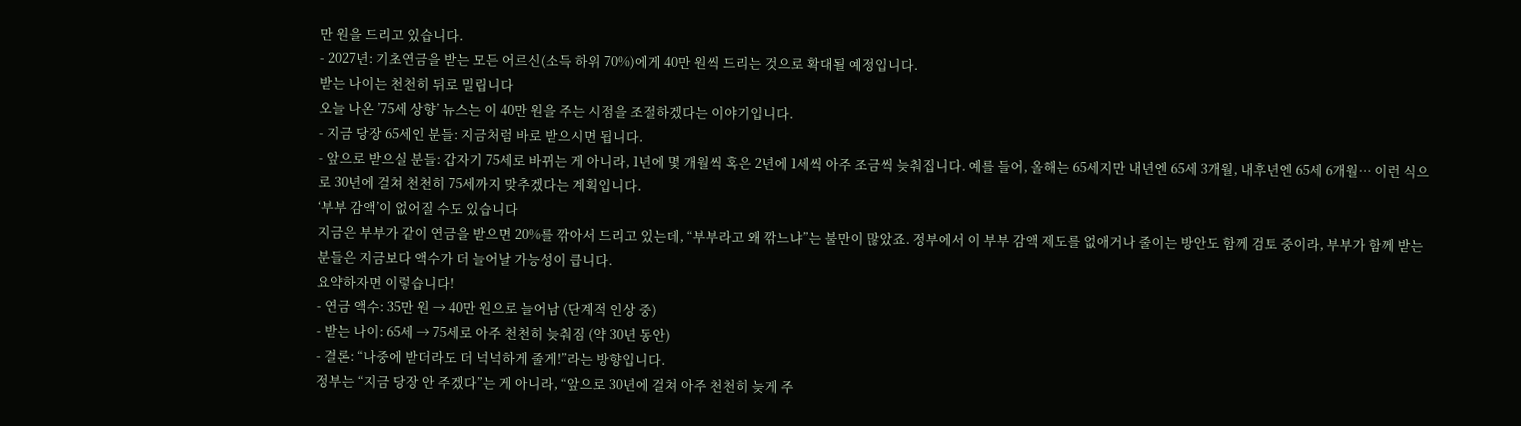만 원을 드리고 있습니다.
- 2027년: 기초연금을 받는 모든 어르신(소득 하위 70%)에게 40만 원씩 드리는 것으로 확대될 예정입니다.
받는 나이는 천천히 뒤로 밀립니다
오늘 나온 ’75세 상향’ 뉴스는 이 40만 원을 주는 시점을 조절하겠다는 이야기입니다.
- 지금 당장 65세인 분들: 지금처럼 바로 받으시면 됩니다.
- 앞으로 받으실 분들: 갑자기 75세로 바뀌는 게 아니라, 1년에 몇 개월씩 혹은 2년에 1세씩 아주 조금씩 늦춰집니다. 예를 들어, 올해는 65세지만 내년엔 65세 3개월, 내후년엔 65세 6개월… 이런 식으로 30년에 걸쳐 천천히 75세까지 맞추겠다는 계획입니다.
‘부부 감액’이 없어질 수도 있습니다
지금은 부부가 같이 연금을 받으면 20%를 깎아서 드리고 있는데, “부부라고 왜 깎느냐”는 불만이 많았죠. 정부에서 이 부부 감액 제도를 없애거나 줄이는 방안도 함께 검토 중이라, 부부가 함께 받는 분들은 지금보다 액수가 더 늘어날 가능성이 큽니다.
요약하자면 이렇습니다!
- 연금 액수: 35만 원 → 40만 원으로 늘어남 (단계적 인상 중)
- 받는 나이: 65세 → 75세로 아주 천천히 늦춰짐 (약 30년 동안)
- 결론: “나중에 받더라도 더 넉넉하게 줄게!”라는 방향입니다.
정부는 “지금 당장 안 주겠다”는 게 아니라, “앞으로 30년에 걸쳐 아주 천천히 늦게 주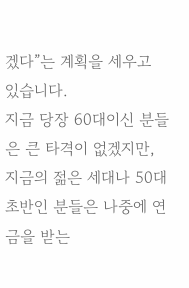겠다”는 계획을 세우고 있습니다.
지금 당장 60대이신 분들은 큰 타격이 없겠지만, 지금의 젊은 세대나 50대 초반인 분들은 나중에 연금을 받는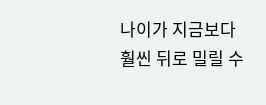나이가 지금보다 훨씬 뒤로 밀릴 수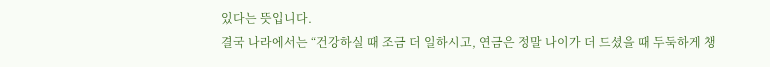있다는 뜻입니다.
결국 나라에서는 “건강하실 때 조금 더 일하시고, 연금은 정말 나이가 더 드셨을 때 두둑하게 챙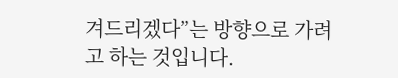겨드리겠다”는 방향으로 가려고 하는 것입니다.